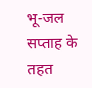भू-जल सप्ताह के तहत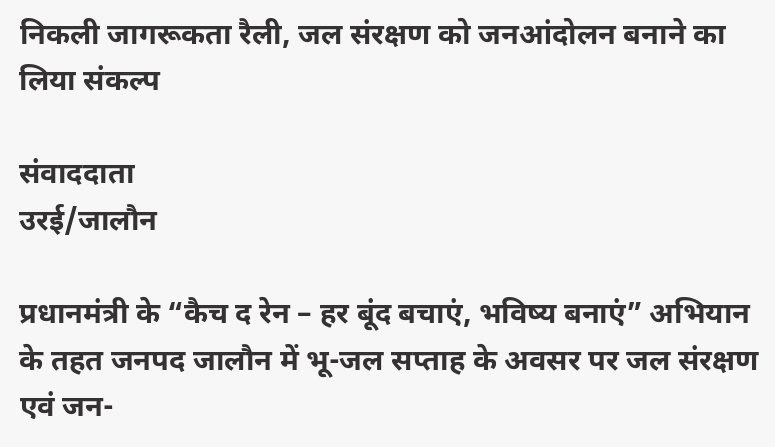निकली जागरूकता रैली, जल संरक्षण को जनआंदोलन बनाने का लिया संकल्प

संवाददाता
उरई/जालौन

प्रधानमंत्री के “कैच द रेन – हर बूंद बचाएं, भविष्य बनाएं” अभियान के तहत जनपद जालौन में भू-जल सप्ताह के अवसर पर जल संरक्षण एवं जन-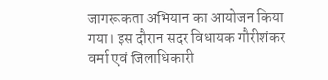जागरूकता अभियान का आयोजन किया गया। इस दौरान सदर विधायक गौरीशंकर वर्मा एवं जिलाधिकारी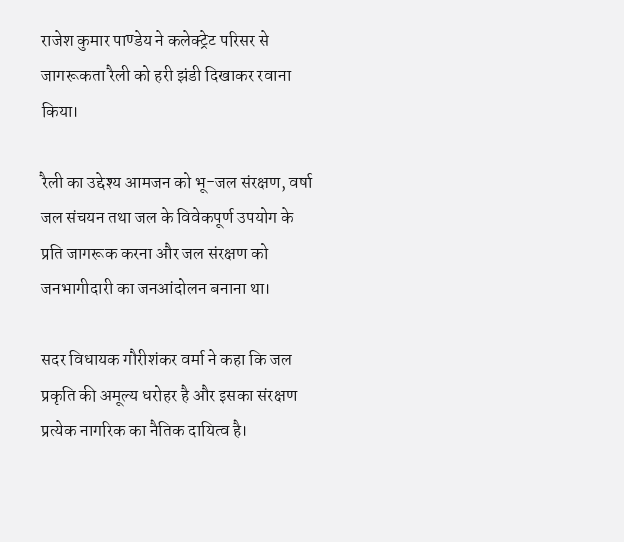राजेश कुमार पाण्डेय ने कलेक्ट्रेट परिसर से जागरूकता रैली को हरी झंडी दिखाकर रवाना किया।

रैली का उद्देश्य आमजन को भू-जल संरक्षण, वर्षा जल संचयन तथा जल के विवेकपूर्ण उपयोग के प्रति जागरूक करना और जल संरक्षण को जनभागीदारी का जनआंदोलन बनाना था।

सदर विधायक गौरीशंकर वर्मा ने कहा कि जल प्रकृति की अमूल्य धरोहर है और इसका संरक्षण प्रत्येक नागरिक का नैतिक दायित्व है।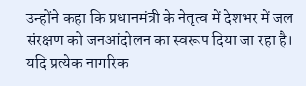उन्होंने कहा कि प्रधानमंत्री के नेतृत्व में देशभर में जल संरक्षण को जनआंदोलन का स्वरूप दिया जा रहा है। यदि प्रत्येक नागरिक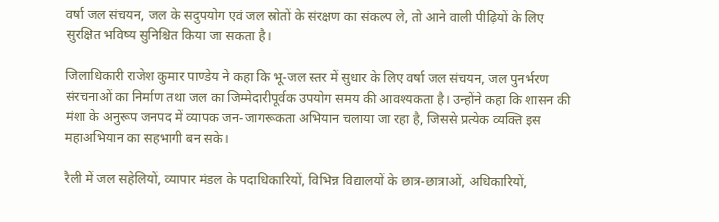वर्षा जल संचयन, जल के सदुपयोग एवं जल स्रोतों के संरक्षण का संकल्प ले, तो आने वाली पीढ़ियों के लिए सुरक्षित भविष्य सुनिश्चित किया जा सकता है।

जिलाधिकारी राजेश कुमार पाण्डेय ने कहा कि भू-जल स्तर में सुधार के लिए वर्षा जल संचयन, जल पुनर्भरण संरचनाओं का निर्माण तथा जल का जिम्मेदारीपूर्वक उपयोग समय की आवश्यकता है। उन्होंने कहा कि शासन की मंशा के अनुरूप जनपद में व्यापक जन-जागरूकता अभियान चलाया जा रहा है, जिससे प्रत्येक व्यक्ति इस महाअभियान का सहभागी बन सके।

रैली में जल सहेलियों, व्यापार मंडल के पदाधिकारियों, विभिन्न विद्यालयों के छात्र-छात्राओं, अधिकारियों,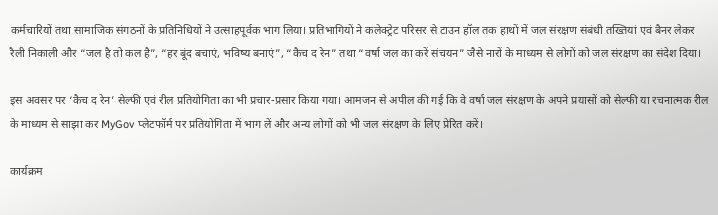कर्मचारियों तथा सामाजिक संगठनों के प्रतिनिधियों ने उत्साहपूर्वक भाग लिया। प्रतिभागियों ने कलेक्ट्रेट परिसर से टाउन हॉल तक हाथों में जल संरक्षण संबंधी तख्तियां एवं बैनर लेकर रैली निकाली और “जल है तो कल है”, “हर बूंद बचाएं, भविष्य बनाएं”, “कैच द रेन” तथा “वर्षा जल का करें संचयन” जैसे नारों के माध्यम से लोगों को जल संरक्षण का संदेश दिया।

इस अवसर पर ‘कैच द रेन’ सेल्फी एवं रील प्रतियोगिता का भी प्रचार-प्रसार किया गया। आमजन से अपील की गई कि वे वर्षा जल संरक्षण के अपने प्रयासों को सेल्फी या रचनात्मक रील के माध्यम से साझा कर MyGov प्लेटफॉर्म पर प्रतियोगिता में भाग लें और अन्य लोगों को भी जल संरक्षण के लिए प्रेरित करें।

कार्यक्रम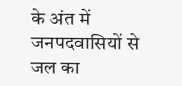के अंत में जनपदवासियों से जल का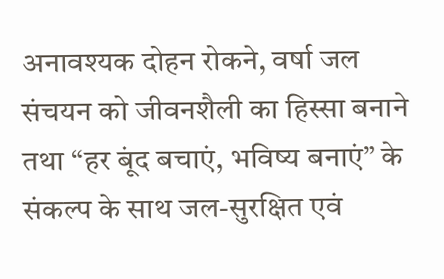अनावश्यक दोहन रोकने, वर्षा जल संचयन को जीवनशैली का हिस्सा बनाने तथा “हर बूंद बचाएं, भविष्य बनाएं” के संकल्प के साथ जल-सुरक्षित एवं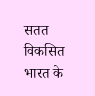सतत विकसित भारत के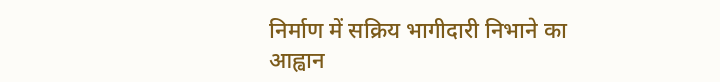निर्माण में सक्रिय भागीदारी निभाने का आह्वान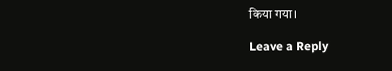किया गया।

Leave a Reply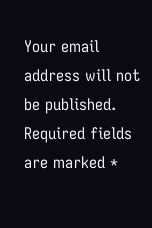Your email address will not be published. Required fields are marked *